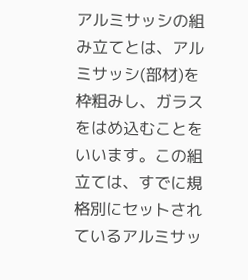アルミサッシの組み立てとは、アルミサッシ(部材)を枠粗みし、ガラスをはめ込むことをいいます。この組立ては、すでに規格別にセットされているアルミサッ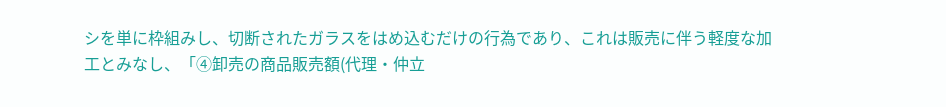シを単に枠組みし、切断されたガラスをはめ込むだけの行為であり、これは販売に伴う軽度な加工とみなし、「④卸売の商品販売額(代理・仲立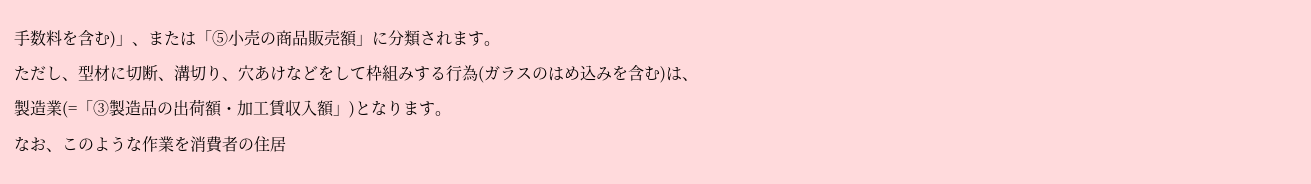手数料を含む)」、または「⑤小売の商品販売額」に分類されます。
ただし、型材に切断、溝切り、穴あけなどをして枠組みする行為(ガラスのはめ込みを含む)は、
製造業(=「③製造品の出荷額・加工賃収入額」)となります。
なお、このような作業を消費者の住居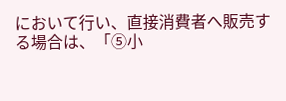において行い、直接消費者へ販売する場合は、「⑤小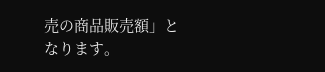売の商品販売額」となります。